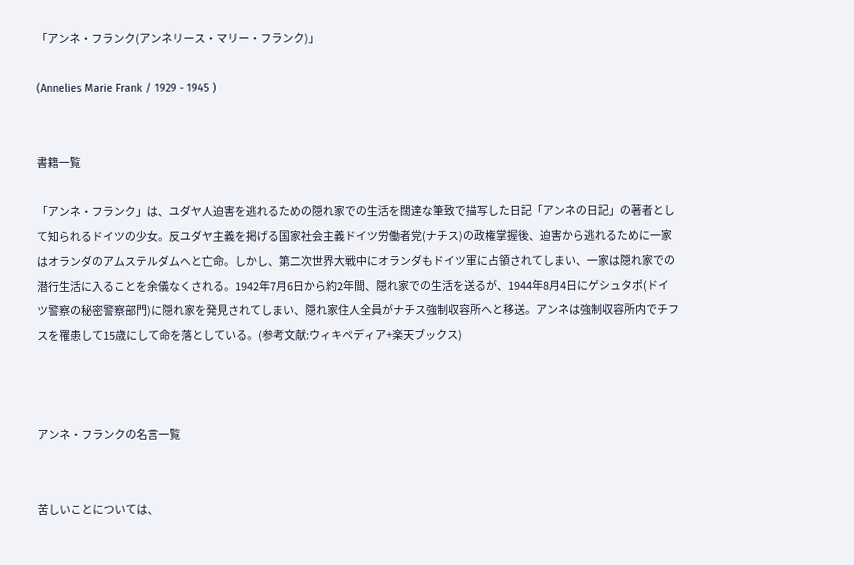「アンネ・フランク(アンネリース・マリー・フランク)」

(Annelies Marie Frank / 1929 - 1945 )


書籍一覧

「アンネ・フランク」は、ユダヤ人迫害を逃れるための隠れ家での生活を闊達な筆致で描写した日記「アンネの日記」の著者として知られるドイツの少女。反ユダヤ主義を掲げる国家社会主義ドイツ労働者党(ナチス)の政権掌握後、迫害から逃れるために一家はオランダのアムステルダムへと亡命。しかし、第二次世界大戦中にオランダもドイツ軍に占領されてしまい、一家は隠れ家での潜行生活に入ることを余儀なくされる。1942年7月6日から約2年間、隠れ家での生活を送るが、1944年8月4日にゲシュタポ(ドイツ警察の秘密警察部門)に隠れ家を発見されてしまい、隠れ家住人全員がナチス強制収容所へと移送。アンネは強制収容所内でチフスを罹患して15歳にして命を落としている。(参考文献:ウィキペディア+楽天ブックス)



アンネ・フランクの名言一覧


苦しいことについては、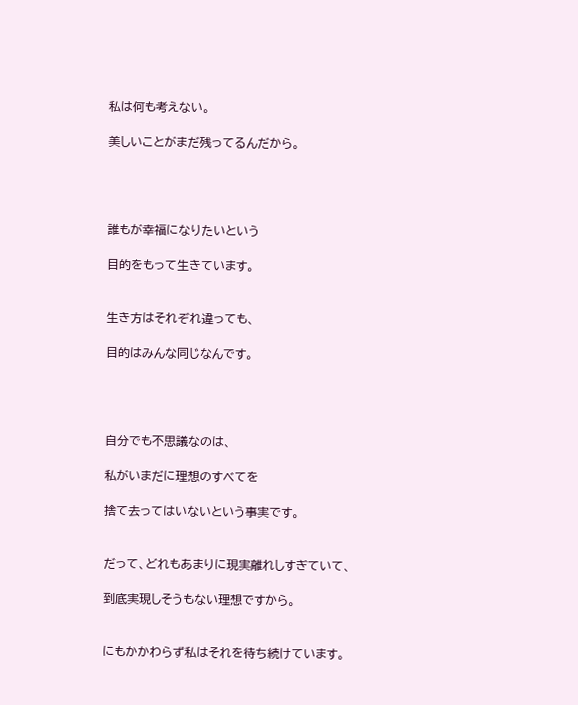私は何も考えない。

美しいことがまだ残ってるんだから。




誰もが幸福になりたいという

目的をもって生きています。


生き方はそれぞれ違っても、

目的はみんな同じなんです。




自分でも不思議なのは、

私がいまだに理想のすべてを

捨て去ってはいないという事実です。


だって、どれもあまりに現実離れしすぎていて、

到底実現しそうもない理想ですから。


にもかかわらず私はそれを待ち続けています。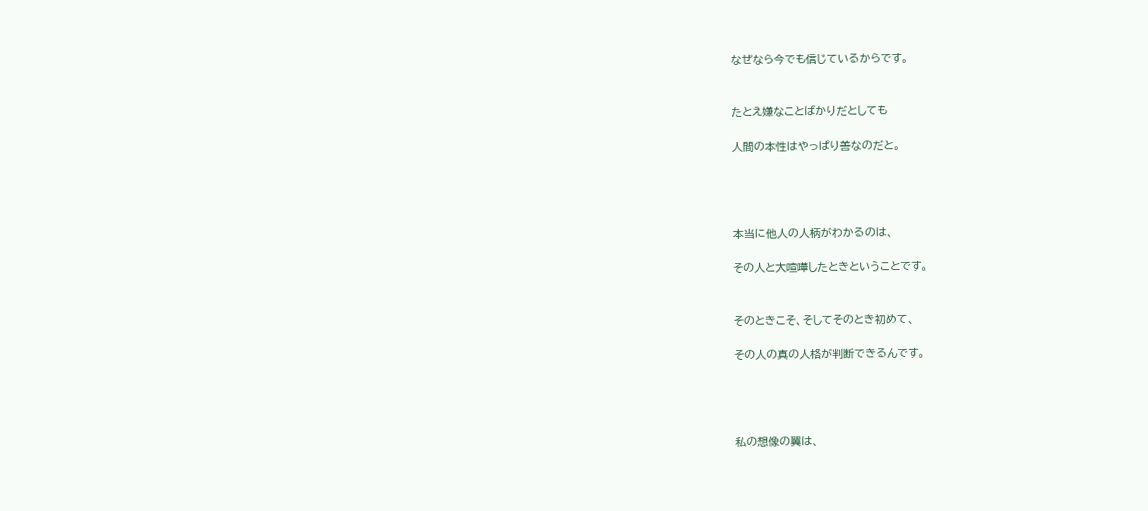なぜなら今でも信じているからです。


たとえ嫌なことばかりだとしても

人間の本性はやっぱり善なのだと。




本当に他人の人柄がわかるのは、

その人と大喧嘩したときということです。


そのときこそ、そしてそのとき初めて、

その人の真の人格が判断できるんです。




私の想像の翼は、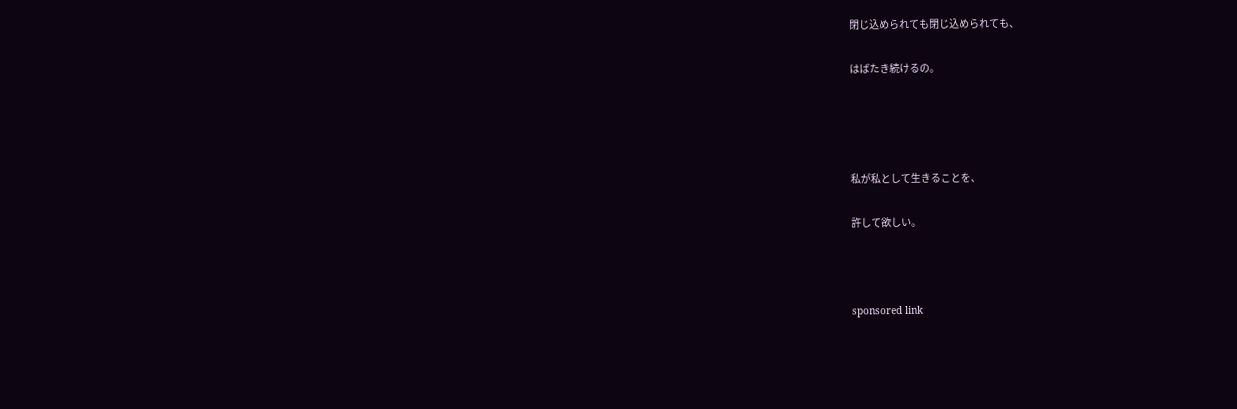閉じ込められても閉じ込められても、

はばたき続けるの。




私が私として生きることを、

許して欲しい。



sponsored link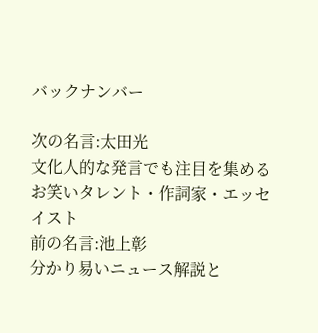バックナンバー

次の名言:太田光
文化人的な発言でも注目を集めるお笑いタレント・作詞家・エッセイスト
前の名言:池上彰
分かり易いニュース解説と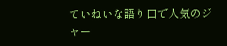ていねいな語り口で人気のジャー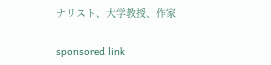ナリスト、大学教授、作家

sponsored link